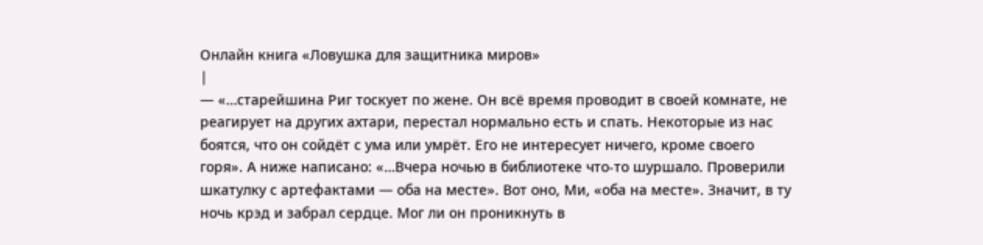Онлайн книга «Ловушка для защитника миров»
|
— «…старейшина Риг тоскует по жене. Он всё время проводит в своей комнате, не реагирует на других ахтари, перестал нормально есть и спать. Некоторые из нас боятся, что он сойдёт с ума или умрёт. Его не интересует ничего, кроме своего горя». А ниже написано: «…Вчера ночью в библиотеке что-то шуршало. Проверили шкатулку с артефактами — оба на месте». Вот оно, Ми, «оба на месте». Значит, в ту ночь крэд и забрал сердце. Мог ли он проникнуть в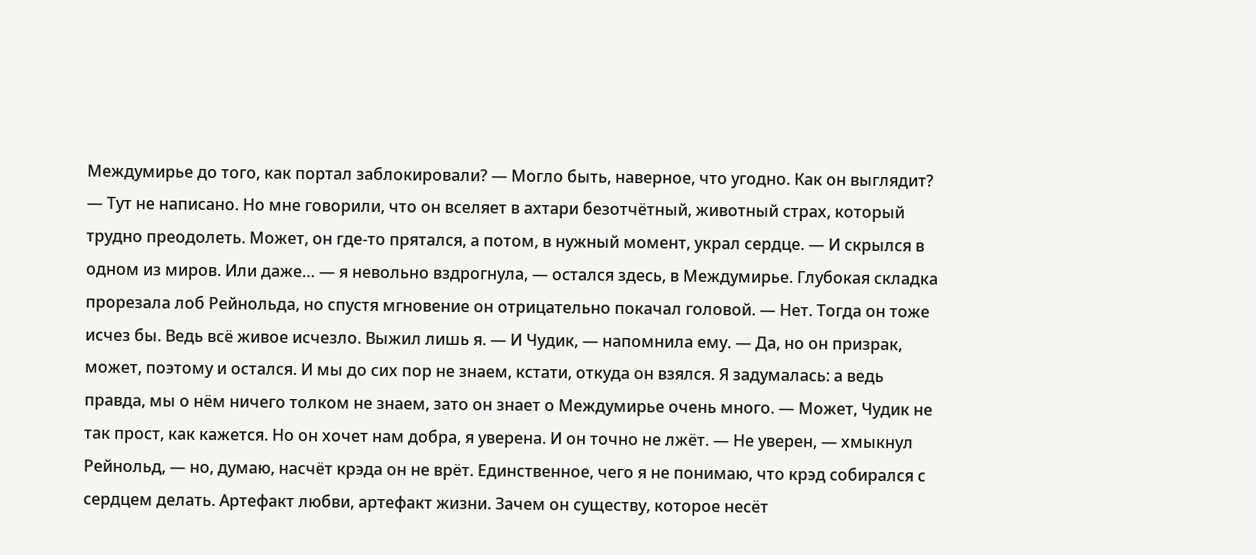Междумирье до того, как портал заблокировали? — Могло быть, наверное, что угодно. Как он выглядит? — Тут не написано. Но мне говорили, что он вселяет в ахтари безотчётный, животный страх, который трудно преодолеть. Может, он где-то прятался, а потом, в нужный момент, украл сердце. — И скрылся в одном из миров. Или даже… — я невольно вздрогнула, — остался здесь, в Междумирье. Глубокая складка прорезала лоб Рейнольда, но спустя мгновение он отрицательно покачал головой. — Нет. Тогда он тоже исчез бы. Ведь всё живое исчезло. Выжил лишь я. — И Чудик, — напомнила ему. — Да, но он призрак, может, поэтому и остался. И мы до сих пор не знаем, кстати, откуда он взялся. Я задумалась: а ведь правда, мы о нём ничего толком не знаем, зато он знает о Междумирье очень много. — Может, Чудик не так прост, как кажется. Но он хочет нам добра, я уверена. И он точно не лжёт. — Не уверен, — хмыкнул Рейнольд, — но, думаю, насчёт крэда он не врёт. Единственное, чего я не понимаю, что крэд собирался с сердцем делать. Артефакт любви, артефакт жизни. Зачем он существу, которое несёт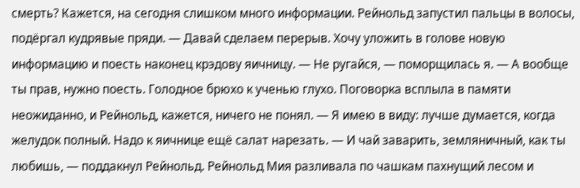смерть? Кажется, на сегодня слишком много информации. Рейнольд запустил пальцы в волосы, подёргал кудрявые пряди. — Давай сделаем перерыв. Хочу уложить в голове новую информацию и поесть наконец крэдову яичницу. — Не ругайся, — поморщилась я. — А вообще ты прав, нужно поесть. Голодное брюхо к ученью глухо. Поговорка всплыла в памяти неожиданно, и Рейнольд, кажется, ничего не понял. — Я имею в виду: лучше думается, когда желудок полный. Надо к яичнице ещё салат нарезать. — И чай заварить, земляничный, как ты любишь, — поддакнул Рейнольд. Рейнольд Мия разливала по чашкам пахнущий лесом и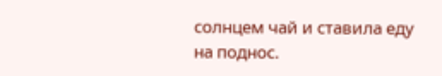солнцем чай и ставила еду на поднос.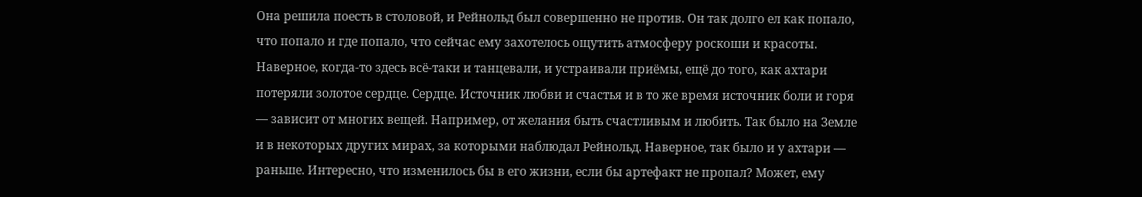Она решила поесть в столовой, и Рейнольд был совершенно не против. Он так долго ел как попало, что попало и где попало, что сейчас ему захотелось ощутить атмосферу роскоши и красоты. Наверное, когда-то здесь всё-таки и танцевали, и устраивали приёмы, ещё до того, как ахтари потеряли золотое сердце. Сердце. Источник любви и счастья и в то же время источник боли и горя — зависит от многих вещей. Например, от желания быть счастливым и любить. Так было на Земле и в некоторых других мирах, за которыми наблюдал Рейнольд. Наверное, так было и у ахтари — раньше. Интересно, что изменилось бы в его жизни, если бы артефакт не пропал? Может, ему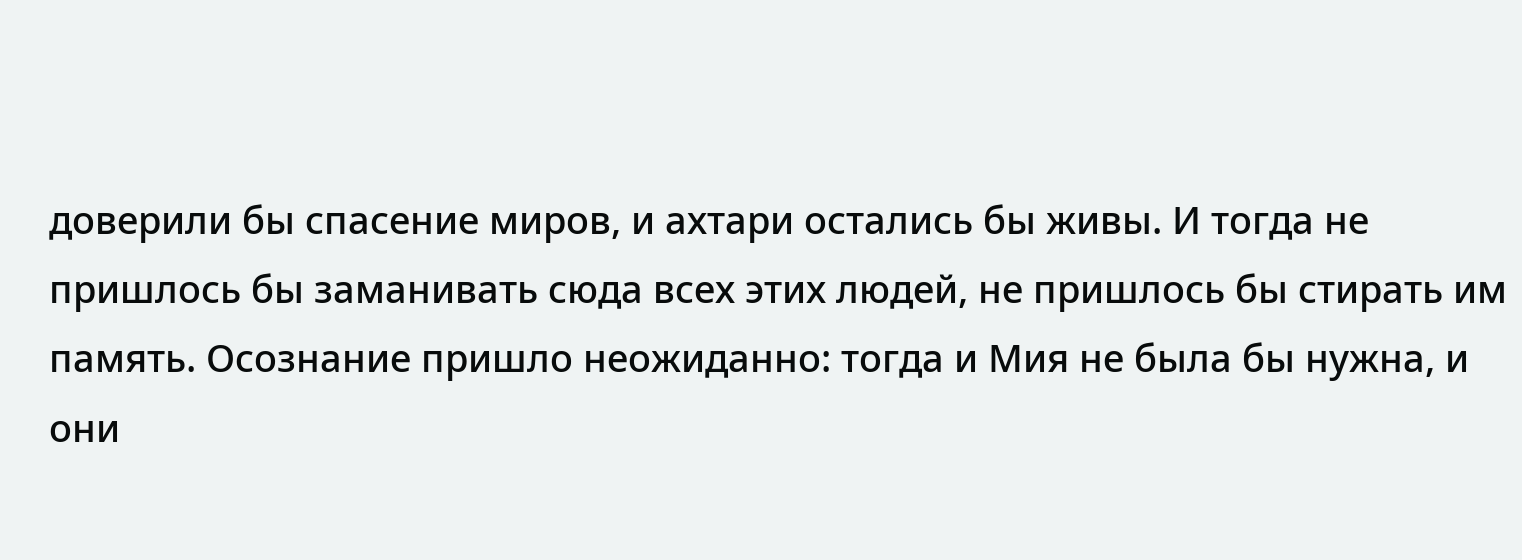доверили бы спасение миров, и ахтари остались бы живы. И тогда не пришлось бы заманивать сюда всех этих людей, не пришлось бы стирать им память. Осознание пришло неожиданно: тогда и Мия не была бы нужна, и они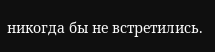никогда бы не встретились.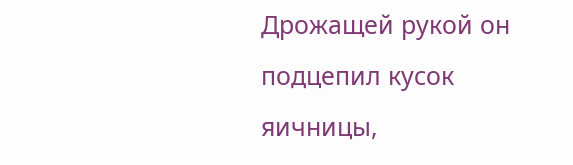Дрожащей рукой он подцепил кусок яичницы,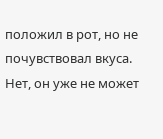положил в рот, но не почувствовал вкуса. Нет, он уже не может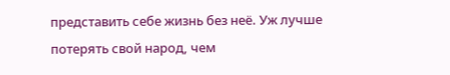представить себе жизнь без неё. Уж лучше потерять свой народ, чем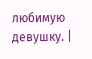любимую девушку. |